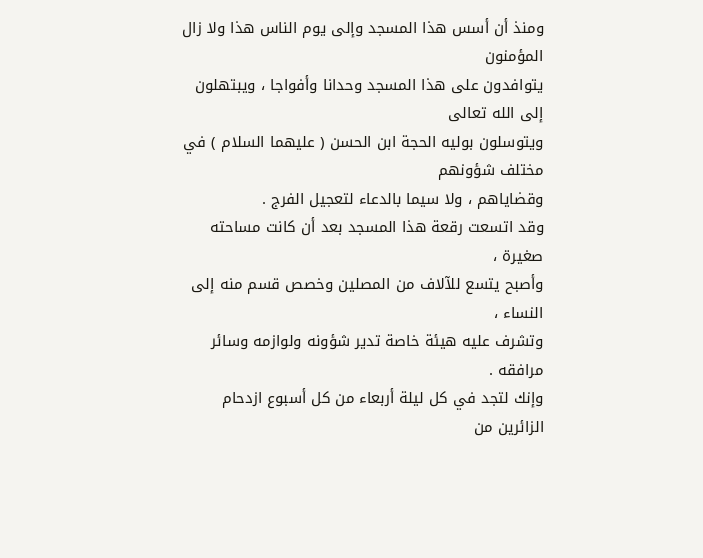ومنذ أن أسس هذا المسجد وإلى يوم الناس هذا ولا زال المؤمنون
يتوافدون على هذا المسجد وحدانا وأفواجا ، ويبتهلون إلى الله تعالى
ويتوسلون بوليه الحجة ابن الحسن ( عليهما السلام ) في مختلف شؤونهم
وقضاياهم ، ولا سيما بالدعاء لتعجيل الفرج .
وقد اتسعت رقعة هذا المسجد بعد أن كانت مساحته صغيرة ،
وأصبح يتسع للآلاف من المصلين وخصص قسم منه إلى النساء ،
وتشرف عليه هيئة خاصة تدير شؤونه ولوازمه وسائر مرافقه .
وإنك لتجد في كل ليلة أربعاء من كل أسبوع ازدحام الزائرين من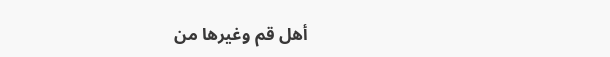أهل قم وغيرها من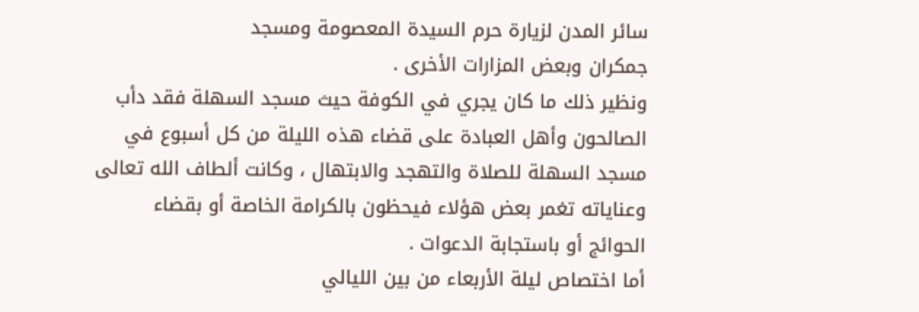سائر المدن لزيارة حرم السيدة المعصومة ومسجد
جمكران وبعض المزارات الأخرى .
ونظير ذلك ما كان يجري في الكوفة حيث مسجد السهلة فقد دأب
الصالحون وأهل العبادة على قضاء هذه الليلة من كل أسبوع في
مسجد السهلة للصلاة والتهجد والابتهال ، وكانت ألطاف الله تعالى
وعناياته تغمر بعض هؤلاء فيحظون بالكرامة الخاصة أو بقضاء
الحوائج أو باستجابة الدعوات .
أما اختصاص ليلة الأربعاء من بين الليالي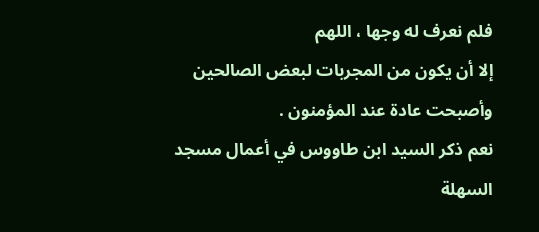فلم نعرف له وجها ، اللهم
إلا أن يكون من المجربات لبعض الصالحين وأصبحت عادة عند المؤمنون .
نعم ذكر السيد ابن طاووس في أعمال مسجد السهلة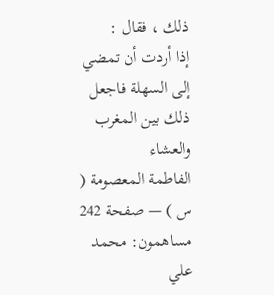ذلك ، فقال :
إذا أردت أن تمضي إلى السهلة فاجعل ذلك بين المغرب والعشاء
الفاطمة المعصومة ( س ) — صفحة 242
مساهمون: محمد علي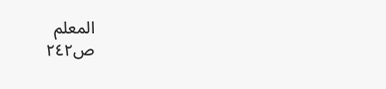المعلم
ص٢٤٢